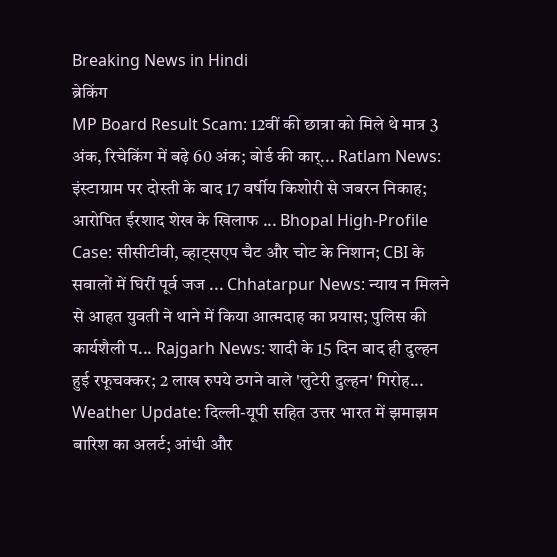Breaking News in Hindi
ब्रेकिंग
MP Board Result Scam: 12वीं की छात्रा को मिले थे मात्र 3 अंक, रिचेकिंग में बढ़े 60 अंक; बोर्ड की कार्... Ratlam News: इंस्टाग्राम पर दोस्ती के बाद 17 वर्षीय किशोरी से जबरन निकाह; आरोपित ईरशाद शेख के खिलाफ ... Bhopal High-Profile Case: सीसीटीवी, व्हाट्सएप चैट और चोट के निशान; CBI के सवालों में घिरीं पूर्व जज ... Chhatarpur News: न्याय न मिलने से आहत युवती ने थाने में किया आत्मदाह का प्रयास; पुलिस की कार्यशैली प... Rajgarh News: शादी के 15 दिन बाद ही दुल्हन हुई रफूचक्कर; 2 लाख रुपये ठगने वाले 'लुटेरी दुल्हन' गिरोह... Weather Update: दिल्ली-यूपी सहित उत्तर भारत में झमाझम बारिश का अलर्ट; आंधी और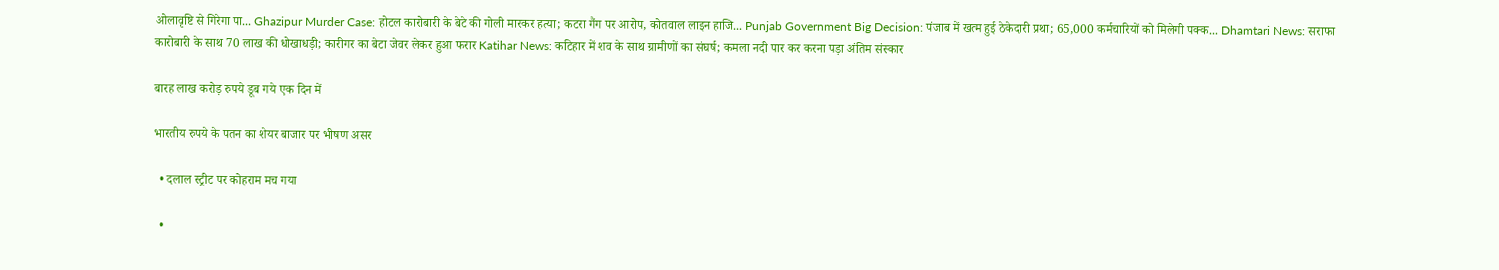ओलावृष्टि से गिरेगा पा... Ghazipur Murder Case: होटल कारोबारी के बेटे की गोली मारकर हत्या; कटरा गैंग पर आरोप, कोतवाल लाइन हाजि... Punjab Government Big Decision: पंजाब में खत्म हुई ठेकेदारी प्रथा; 65,000 कर्मचारियों को मिलेगी पक्क... Dhamtari News: सराफा कारोबारी के साथ 70 लाख की धोखाधड़ी; कारीगर का बेटा जेवर लेकर हुआ फरार Katihar News: कटिहार में शव के साथ ग्रामीणों का संघर्ष; कमला नदी पार कर करना पड़ा अंतिम संस्कार

बारह लाख करोड़ रुपये डूब गये एक दिन में

भारतीय रुपये के पतन का शेयर बाजार पर भीषण असर

  • दलाल स्ट्रीट पर कोहराम मच गया

  •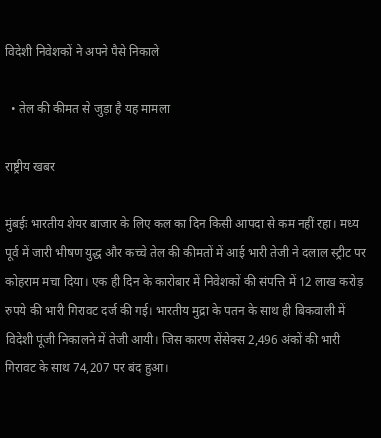विदेशी निवेशकों ने अपने पैसे निकाले

  • तेल की कीमत से जुड़ा है यह मामला

राष्ट्रीय खबर

मुंबईः भारतीय शेयर बाजार के लिए कल का दिन किसी आपदा से कम नहीं रहा। मध्य पूर्व में जारी भीषण युद्ध और कच्चे तेल की कीमतों में आई भारी तेजी ने दलाल स्ट्रीट पर कोहराम मचा दिया। एक ही दिन के कारोबार में निवेशकों की संपत्ति में 12 लाख करोड़ रुपये की भारी गिरावट दर्ज की गई। भारतीय मुद्रा के पतन के साथ ही बिकवाली में विदेशी पूंजी निकालने में तेजी आयी। जिस कारण सेंसेक्स 2,496 अंकों की भारी गिरावट के साथ 74,207 पर बंद हुआ।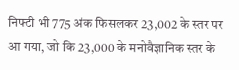निफ्टी भी 775 अंक फिसलकर 23,002 के स्तर पर आ गया, जो कि 23,000 के मनोवैज्ञानिक स्तर के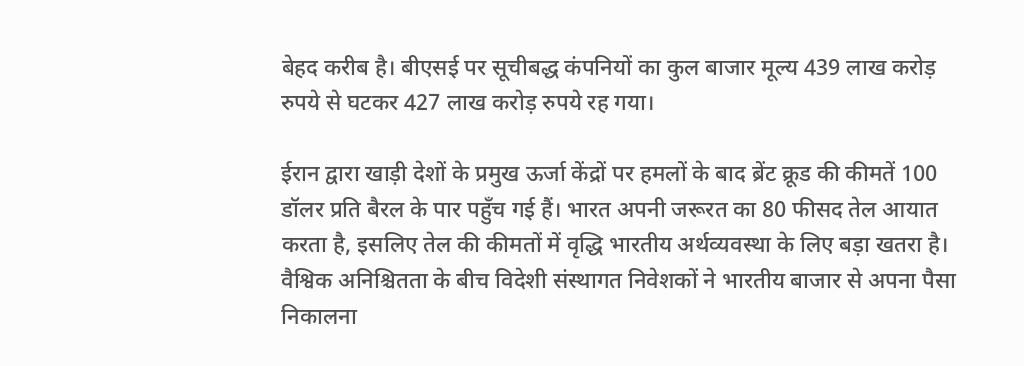बेहद करीब है। बीएसई पर सूचीबद्ध कंपनियों का कुल बाजार मूल्य 439 लाख करोड़ रुपये से घटकर 427 लाख करोड़ रुपये रह गया।

ईरान द्वारा खाड़ी देशों के प्रमुख ऊर्जा केंद्रों पर हमलों के बाद ब्रेंट क्रूड की कीमतें 100 डॉलर प्रति बैरल के पार पहुँच गई हैं। भारत अपनी जरूरत का 80 फीसद तेल आयात करता है, इसलिए तेल की कीमतों में वृद्धि भारतीय अर्थव्यवस्था के लिए बड़ा खतरा है। वैश्विक अनिश्चितता के बीच विदेशी संस्थागत निवेशकों ने भारतीय बाजार से अपना पैसा निकालना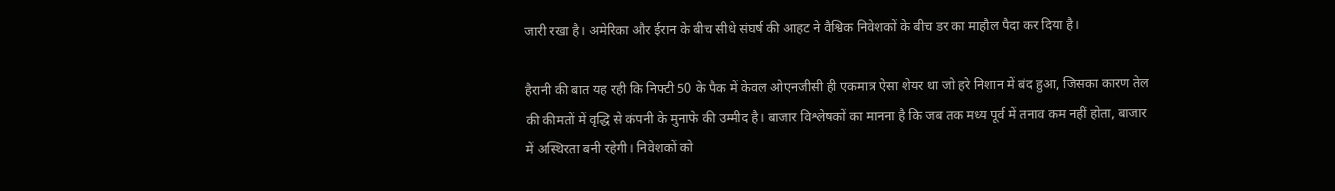जारी रखा है। अमेरिका और ईरान के बीच सीधे संघर्ष की आहट ने वैश्विक निवेशकों के बीच डर का माहौल पैदा कर दिया है।

हैरानी की बात यह रही कि निफ्टी 50 के पैक में केवल ओएनजीसी ही एकमात्र ऐसा शेयर था जो हरे निशान में बंद हुआ, जिसका कारण तेल की कीमतों में वृद्धि से कंपनी के मुनाफे की उम्मीद है। बाजार विश्लेषकों का मानना है कि जब तक मध्य पूर्व में तनाव कम नहीं होता, बाजार में अस्थिरता बनी रहेगी। निवेशकों को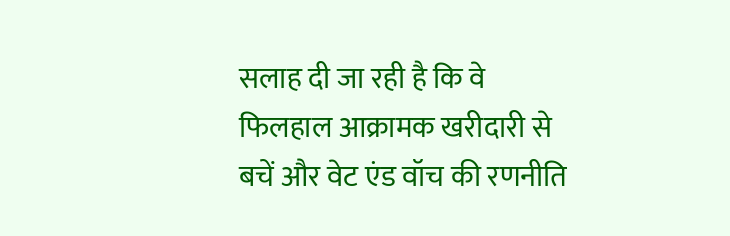सलाह दी जा रही है कि वे फिलहाल आक्रामक खरीदारी से बचें और वेट एंड वॉच की रणनीति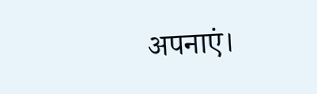अपनाएं।